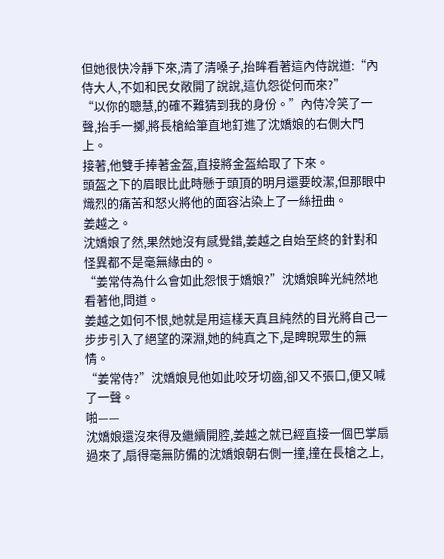但她很快冷靜下來,清了清嗓子,抬眸看著這內侍說道:“內侍大人,不如和民女敞開了說說,這仇怨從何而來?”
“以你的聰慧,的確不難猜到我的身份。”內侍冷笑了一聲,抬手一擲,將長槍給筆直地釘進了沈嬌娘的右側大門上。
接著,他雙手捧著金盔,直接將金盔給取了下來。
頭盔之下的眉眼比此時懸于頭頂的明月還要皎潔,但那眼中熾烈的痛苦和怒火將他的面容沾染上了一絲扭曲。
姜越之。
沈嬌娘了然,果然她沒有感覺錯,姜越之自始至終的針對和怪異都不是毫無緣由的。
“姜常侍為什么會如此怨恨于嬌娘?”沈嬌娘眸光純然地看著他,問道。
姜越之如何不恨,她就是用這樣天真且純然的目光將自己一步步引入了絕望的深淵,她的純真之下,是睥睨眾生的無情。
“姜常侍?”沈嬌娘見他如此咬牙切齒,卻又不張口,便又喊了一聲。
啪——
沈嬌娘還沒來得及繼續開腔,姜越之就已經直接一個巴掌扇過來了,扇得毫無防備的沈嬌娘朝右側一撞,撞在長槍之上,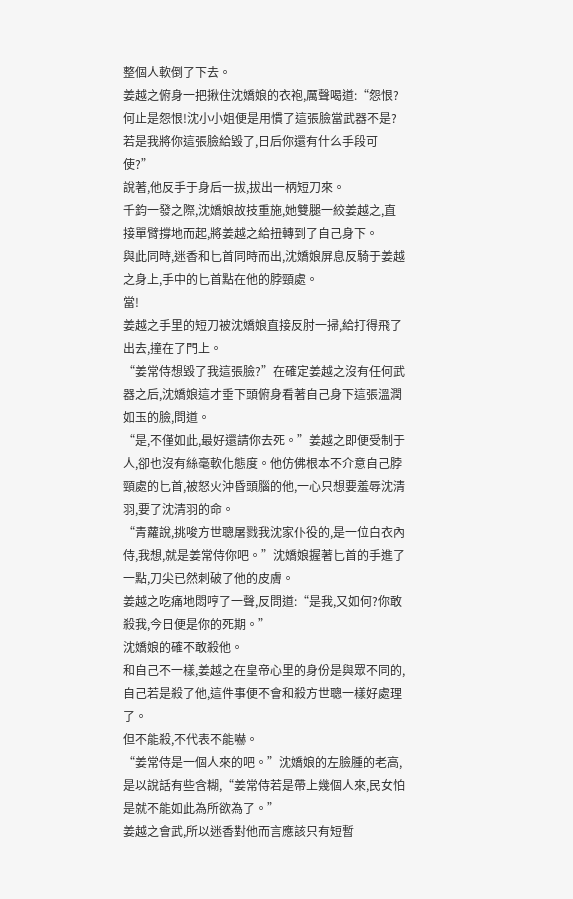整個人軟倒了下去。
姜越之俯身一把揪住沈嬌娘的衣袍,厲聲喝道:“怨恨?何止是怨恨!沈小小姐便是用慣了這張臉當武器不是?若是我將你這張臉給毀了,日后你還有什么手段可使?”
說著,他反手于身后一拔,拔出一柄短刀來。
千鈞一發之際,沈嬌娘故技重施,她雙腿一絞姜越之,直接單臂撐地而起,將姜越之給扭轉到了自己身下。
與此同時,迷香和匕首同時而出,沈嬌娘屏息反騎于姜越之身上,手中的匕首點在他的脖頸處。
當!
姜越之手里的短刀被沈嬌娘直接反肘一掃,給打得飛了出去,撞在了門上。
“姜常侍想毀了我這張臉?”在確定姜越之沒有任何武器之后,沈嬌娘這才垂下頭俯身看著自己身下這張溫潤如玉的臉,問道。
“是,不僅如此,最好還請你去死。”姜越之即便受制于人,卻也沒有絲毫軟化態度。他仿佛根本不介意自己脖頸處的匕首,被怒火沖昏頭腦的他,一心只想要羞辱沈清羽,要了沈清羽的命。
“青蘿說,挑唆方世聰屠戮我沈家仆役的,是一位白衣內侍,我想,就是姜常侍你吧。”沈嬌娘握著匕首的手進了一點,刀尖已然刺破了他的皮膚。
姜越之吃痛地悶哼了一聲,反問道:“是我,又如何?你敢殺我,今日便是你的死期。”
沈嬌娘的確不敢殺他。
和自己不一樣,姜越之在皇帝心里的身份是與眾不同的,自己若是殺了他,這件事便不會和殺方世聰一樣好處理了。
但不能殺,不代表不能嚇。
“姜常侍是一個人來的吧。”沈嬌娘的左臉腫的老高,是以說話有些含糊,“姜常侍若是帶上幾個人來,民女怕是就不能如此為所欲為了。”
姜越之會武,所以迷香對他而言應該只有短暫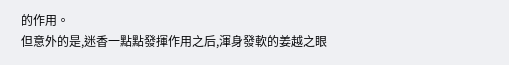的作用。
但意外的是,迷香一點點發揮作用之后,渾身發軟的姜越之眼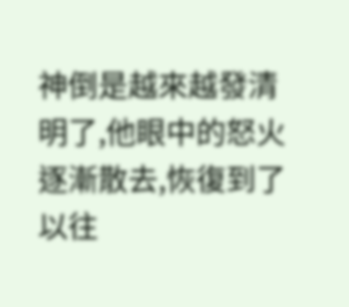神倒是越來越發清明了,他眼中的怒火逐漸散去,恢復到了以往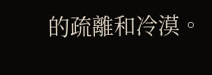的疏離和冷漠。